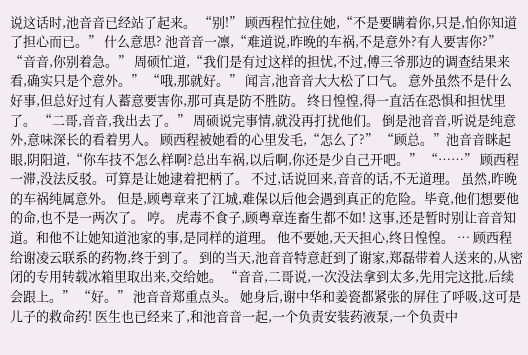说这话时,池音音已经站了起来。 “别!” 顾西程忙拉住她,“不是要瞒着你,只是,怕你知道了担心而已。” 什么意思? 池音音一凛,“难道说,昨晚的车祸,不是意外?有人要害你?” “音音,你别着急。” 周硕忙道,“我们是有过这样的担忧,不过,傅三爷那边的调查结果来看,确实只是个意外。” “哦,那就好。” 闻言,池音音大大松了口气。 意外虽然不是什么好事,但总好过有人蓄意要害你,那可真是防不胜防。 终日惶惶,得一直活在恐惧和担忧里了。 “二哥,音音,我出去了。” 周硕说完事情,就没再打扰他们。 倒是池音音,听说是纯意外,意味深长的看着男人。 顾西程被她看的心里发毛,“怎么了?” “顾总。”池音音眯起眼,阴阳道,“你车技不怎么样啊?总出车祸,以后啊,你还是少自己开吧。” “……” 顾西程一滞,没法反驳。可算是让她逮着把柄了。 不过,话说回来,音音的话,不无道理。 虽然,昨晚的车祸纯属意外。 但是,顾粤章来了江城,难保以后他会遇到真正的危险。毕竟,他们想要他的命,也不是一两次了。 哼。 虎毒不食子,顾粤章连畜生都不如! 这事,还是暂时别让音音知道。和他不让她知道池家的事,是同样的道理。 他不要她,天天担心,终日惶惶。 … 顾西程给谢凌云联系的药物,终于到了。 到的当天,池音音特意赶到了谢家,郑磊带着人送来的,从密闭的专用转载冰箱里取出来,交给她。 “音音,二哥说,一次没法拿到太多,先用完这批,后续会跟上。” “好。” 池音音郑重点头。 她身后,谢中华和姜瓷都紧张的屏住了呼吸,这可是儿子的救命药! 医生也已经来了,和池音音一起,一个负责安装药液泵,一个负责中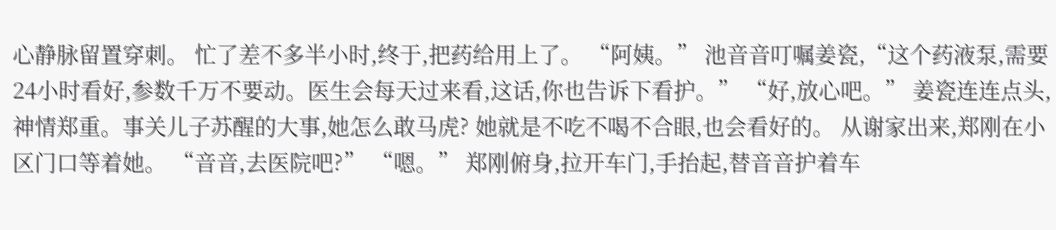心静脉留置穿刺。 忙了差不多半小时,终于,把药给用上了。 “阿姨。” 池音音叮嘱姜瓷,“这个药液泵,需要24小时看好,参数千万不要动。医生会每天过来看,这话,你也告诉下看护。” “好,放心吧。” 姜瓷连连点头,神情郑重。事关儿子苏醒的大事,她怎么敢马虎? 她就是不吃不喝不合眼,也会看好的。 从谢家出来,郑刚在小区门口等着她。 “音音,去医院吧?” “嗯。” 郑刚俯身,拉开车门,手抬起,替音音护着车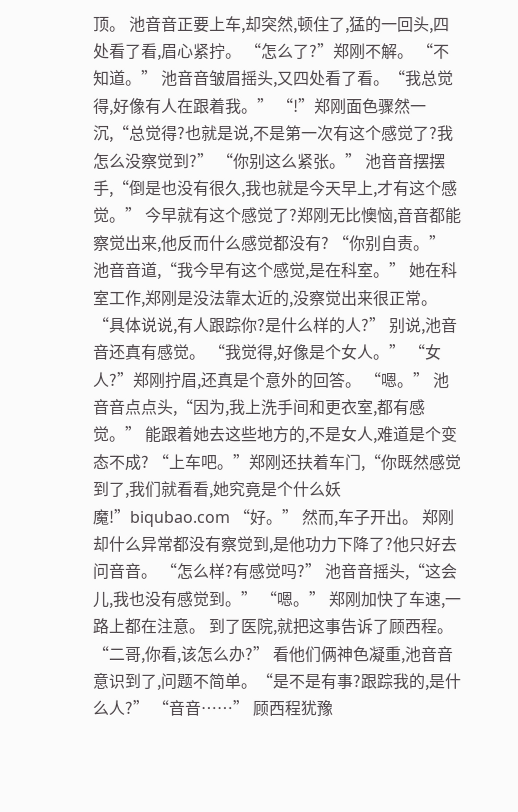顶。 池音音正要上车,却突然,顿住了,猛的一回头,四处看了看,眉心紧拧。 “怎么了?”郑刚不解。 “不知道。” 池音音皱眉摇头,又四处看了看。“我总觉得,好像有人在跟着我。” “!”郑刚面色骤然一沉,“总觉得?也就是说,不是第一次有这个感觉了?我怎么没察觉到?” “你别这么紧张。” 池音音摆摆手,“倒是也没有很久,我也就是今天早上,才有这个感觉。” 今早就有这个感觉了?郑刚无比懊恼,音音都能察觉出来,他反而什么感觉都没有? “你别自责。” 池音音道,“我今早有这个感觉,是在科室。” 她在科室工作,郑刚是没法靠太近的,没察觉出来很正常。 “具体说说,有人跟踪你?是什么样的人?” 别说,池音音还真有感觉。 “我觉得,好像是个女人。” “女人?”郑刚拧眉,还真是个意外的回答。 “嗯。” 池音音点点头,“因为,我上洗手间和更衣室,都有感觉。” 能跟着她去这些地方的,不是女人,难道是个变态不成? “上车吧。”郑刚还扶着车门,“你既然感觉到了,我们就看看,她究竟是个什么妖魔!”biqubao.com “好。” 然而,车子开出。 郑刚却什么异常都没有察觉到,是他功力下降了?他只好去问音音。 “怎么样?有感觉吗?” 池音音摇头,“这会儿,我也没有感觉到。” “嗯。” 郑刚加快了车速,一路上都在注意。 到了医院,就把这事告诉了顾西程。 “二哥,你看,该怎么办?” 看他们俩神色凝重,池音音意识到了,问题不简单。“是不是有事?跟踪我的,是什么人?” “音音……” 顾西程犹豫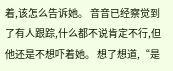着,该怎么告诉她。 音音已经察觉到了有人跟踪,什么都不说肯定不行,但他还是不想吓着她。 想了想道,“是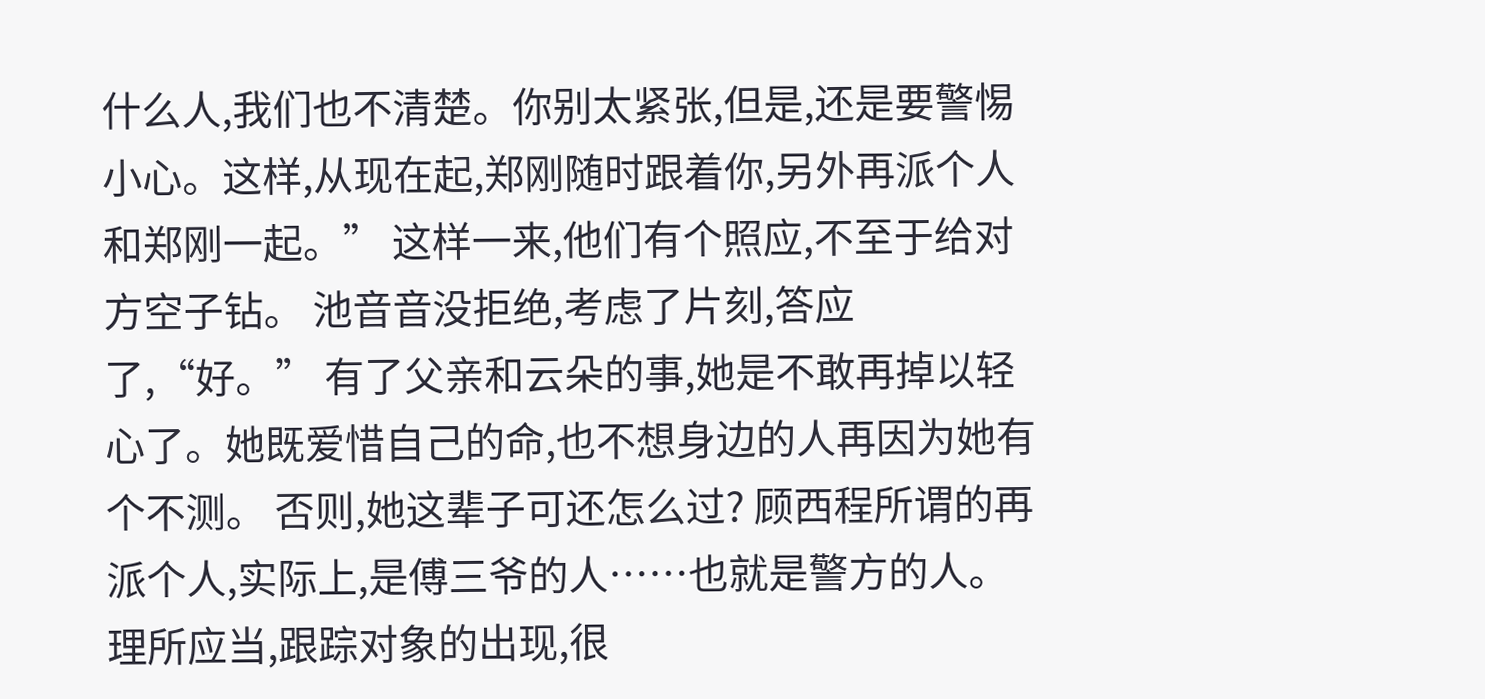什么人,我们也不清楚。你别太紧张,但是,还是要警惕小心。这样,从现在起,郑刚随时跟着你,另外再派个人和郑刚一起。” 这样一来,他们有个照应,不至于给对方空子钻。 池音音没拒绝,考虑了片刻,答应了,“好。” 有了父亲和云朵的事,她是不敢再掉以轻心了。她既爱惜自己的命,也不想身边的人再因为她有个不测。 否则,她这辈子可还怎么过? 顾西程所谓的再派个人,实际上,是傅三爷的人……也就是警方的人。 理所应当,跟踪对象的出现,很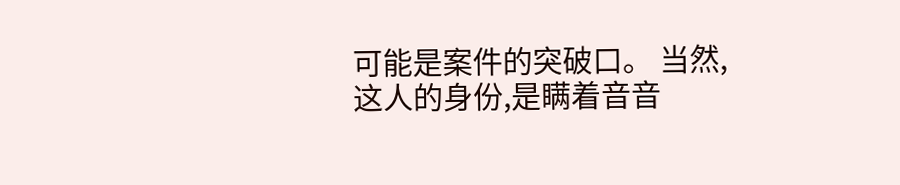可能是案件的突破口。 当然,这人的身份,是瞒着音音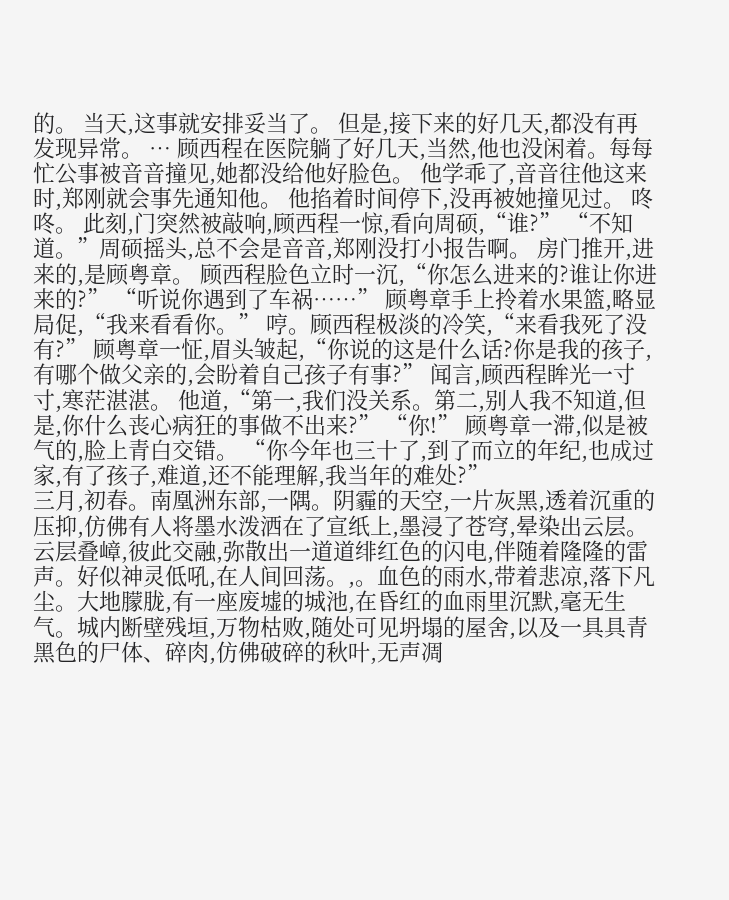的。 当天,这事就安排妥当了。 但是,接下来的好几天,都没有再发现异常。 … 顾西程在医院躺了好几天,当然,他也没闲着。每每忙公事被音音撞见,她都没给他好脸色。 他学乖了,音音往他这来时,郑刚就会事先通知他。 他掐着时间停下,没再被她撞见过。 咚咚。 此刻,门突然被敲响,顾西程一惊,看向周硕,“谁?” “不知道。”周硕摇头,总不会是音音,郑刚没打小报告啊。 房门推开,进来的,是顾粤章。 顾西程脸色立时一沉,“你怎么进来的?谁让你进来的?” “听说你遇到了车祸……” 顾粤章手上拎着水果篮,略显局促,“我来看看你。” 哼。顾西程极淡的冷笑,“来看我死了没有?” 顾粤章一怔,眉头皱起,“你说的这是什么话?你是我的孩子,有哪个做父亲的,会盼着自己孩子有事?” 闻言,顾西程眸光一寸寸,寒茫湛湛。 他道,“第一,我们没关系。第二,别人我不知道,但是,你什么丧心病狂的事做不出来?” “你!” 顾粤章一滞,似是被气的,脸上青白交错。 “你今年也三十了,到了而立的年纪,也成过家,有了孩子,难道,还不能理解,我当年的难处?”
三月,初春。南凰洲东部,一隅。阴霾的天空,一片灰黑,透着沉重的压抑,仿佛有人将墨水泼洒在了宣纸上,墨浸了苍穹,晕染出云层。云层叠嶂,彼此交融,弥散出一道道绯红色的闪电,伴随着隆隆的雷声。好似神灵低吼,在人间回荡。,。血色的雨水,带着悲凉,落下凡尘。大地朦胧,有一座废墟的城池,在昏红的血雨里沉默,毫无生气。城内断壁残垣,万物枯败,随处可见坍塌的屋舍,以及一具具青黑色的尸体、碎肉,仿佛破碎的秋叶,无声凋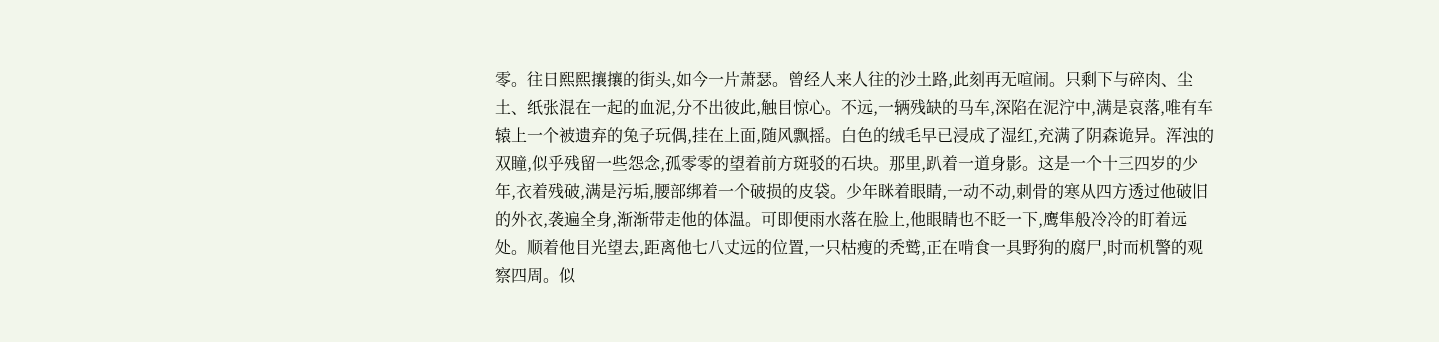零。往日熙熙攘攘的街头,如今一片萧瑟。曾经人来人往的沙土路,此刻再无喧闹。只剩下与碎肉、尘土、纸张混在一起的血泥,分不出彼此,触目惊心。不远,一辆残缺的马车,深陷在泥泞中,满是哀落,唯有车辕上一个被遗弃的兔子玩偶,挂在上面,随风飘摇。白色的绒毛早已浸成了湿红,充满了阴森诡异。浑浊的双瞳,似乎残留一些怨念,孤零零的望着前方斑驳的石块。那里,趴着一道身影。这是一个十三四岁的少年,衣着残破,满是污垢,腰部绑着一个破损的皮袋。少年眯着眼睛,一动不动,刺骨的寒从四方透过他破旧的外衣,袭遍全身,渐渐带走他的体温。可即便雨水落在脸上,他眼睛也不眨一下,鹰隼般冷冷的盯着远处。顺着他目光望去,距离他七八丈远的位置,一只枯瘦的秃鹫,正在啃食一具野狗的腐尸,时而机警的观察四周。似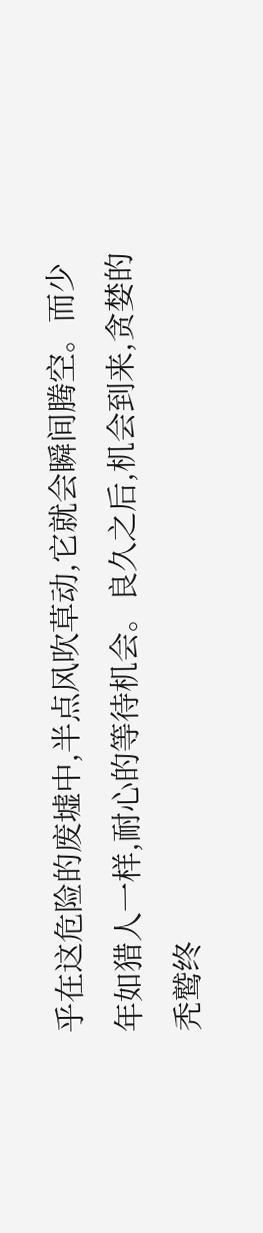乎在这危险的废墟中,半点风吹草动,它就会瞬间腾空。而少年如猎人一样,耐心的等待机会。良久之后,机会到来,贪婪的秃鹫终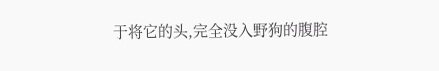于将它的头,完全没入野狗的腹腔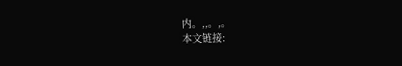内。,,。,。
本文链接: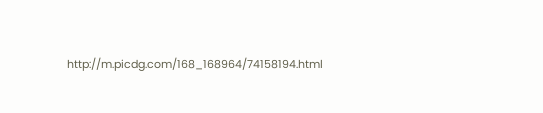http://m.picdg.com/168_168964/74158194.html